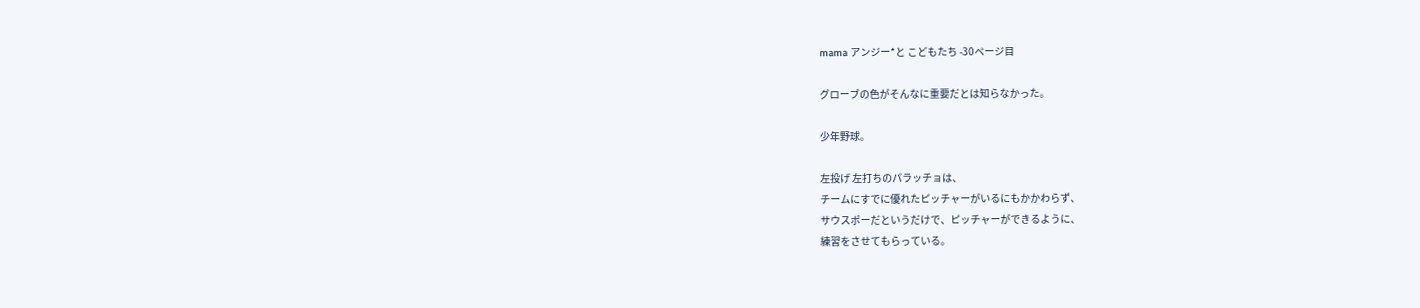mama アンジー*と こどもたち -30ページ目

グローブの色がそんなに重要だとは知らなかった。

少年野球。

左投げ 左打ちのパラッチョは、
チームにすでに優れたピッチャーがいるにもかかわらず、
サウスポーだというだけで、ピッチャーができるように、
練習をさせてもらっている。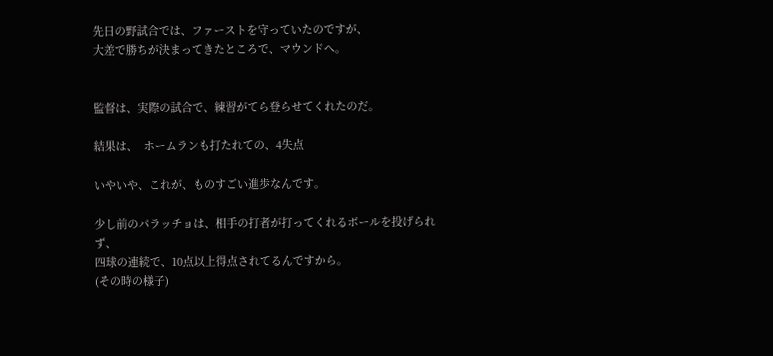先日の野試合では、ファーストを守っていたのですが、
大差で勝ちが決まってきたところで、マウンドへ。


監督は、実際の試合で、練習がてら登らせてくれたのだ。

結果は、  ホームランも打たれての、4失点

いやいや、これが、ものすごい進歩なんです。

少し前のパラッチョは、相手の打者が打ってくれるボールを投げられず、
四球の連続で、10点以上得点されてるんですから。
(その時の様子)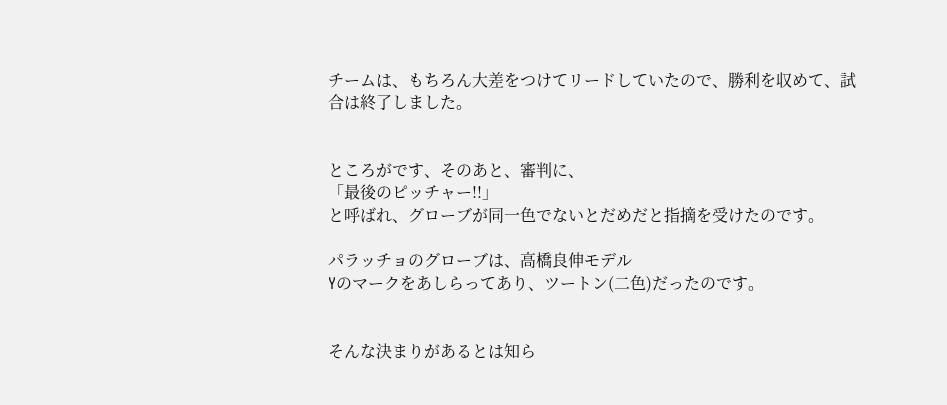チームは、もちろん大差をつけてリードしていたので、勝利を収めて、試合は終了しました。


ところがです、そのあと、審判に、
「最後のピッチャー!!」
と呼ばれ、グローブが同一色でないとだめだと指摘を受けたのです。

パラッチョのグローブは、高橋良伸モデル
Yのマークをあしらってあり、ツートン(二色)だったのです。


そんな決まりがあるとは知ら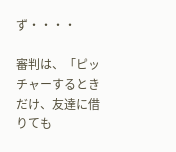ず・・・・

審判は、「ピッチャーするときだけ、友達に借りても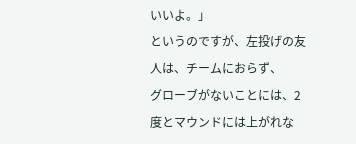いいよ。」
というのですが、左投げの友人は、チームにおらず、
グローブがないことには、2度とマウンドには上がれな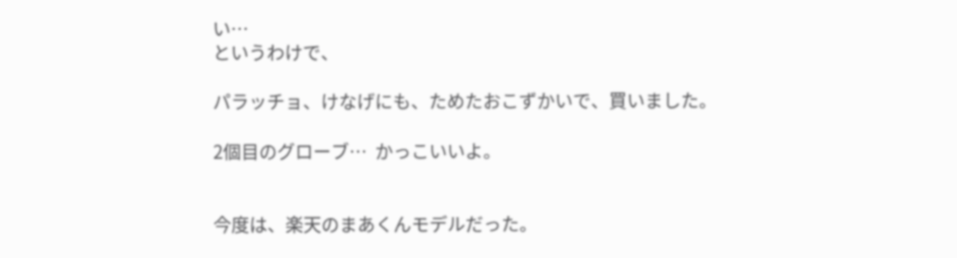い…
というわけで、

パラッチョ、けなげにも、ためたおこずかいで、買いました。

2個目のグローブ…  かっこいいよ。


今度は、楽天のまあくんモデルだった。